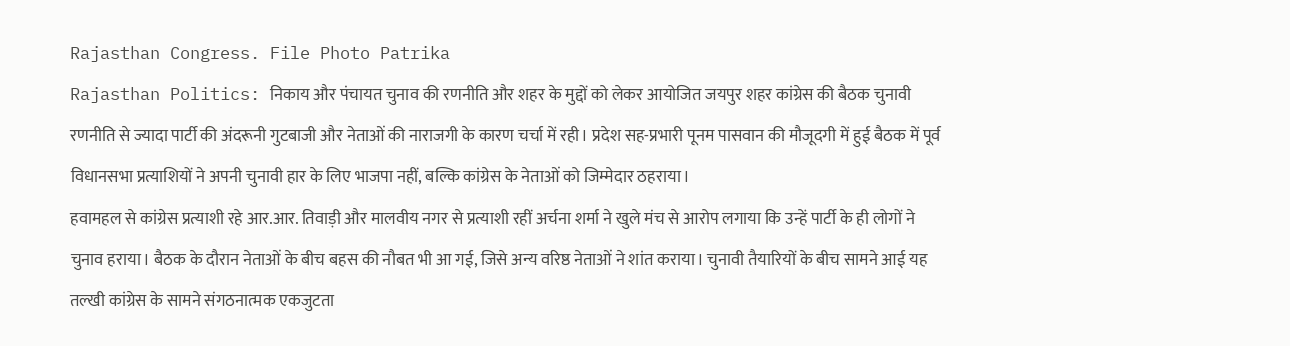Rajasthan Congress. File Photo Patrika
Rajasthan Politics: निकाय और पंचायत चुनाव की रणनीति और शहर के मुद्दों को लेकर आयोजित जयपुर शहर कांग्रेस की बैठक चुनावी रणनीति से ज्यादा पार्टी की अंदरूनी गुटबाजी और नेताओं की नाराजगी के कारण चर्चा में रही। प्रदेश सह-प्रभारी पूनम पासवान की मौजूदगी में हुई बैठक में पूर्व विधानसभा प्रत्याशियों ने अपनी चुनावी हार के लिए भाजपा नहीं, बल्कि कांग्रेस के नेताओं को जिम्मेदार ठहराया।
हवामहल से कांग्रेस प्रत्याशी रहे आर.आर. तिवाड़ी और मालवीय नगर से प्रत्याशी रहीं अर्चना शर्मा ने खुले मंच से आरोप लगाया कि उन्हें पार्टी के ही लोगों ने चुनाव हराया। बैठक के दौरान नेताओं के बीच बहस की नौबत भी आ गई, जिसे अन्य वरिष्ठ नेताओं ने शांत कराया। चुनावी तैयारियों के बीच सामने आई यह तल्खी कांग्रेस के सामने संगठनात्मक एकजुटता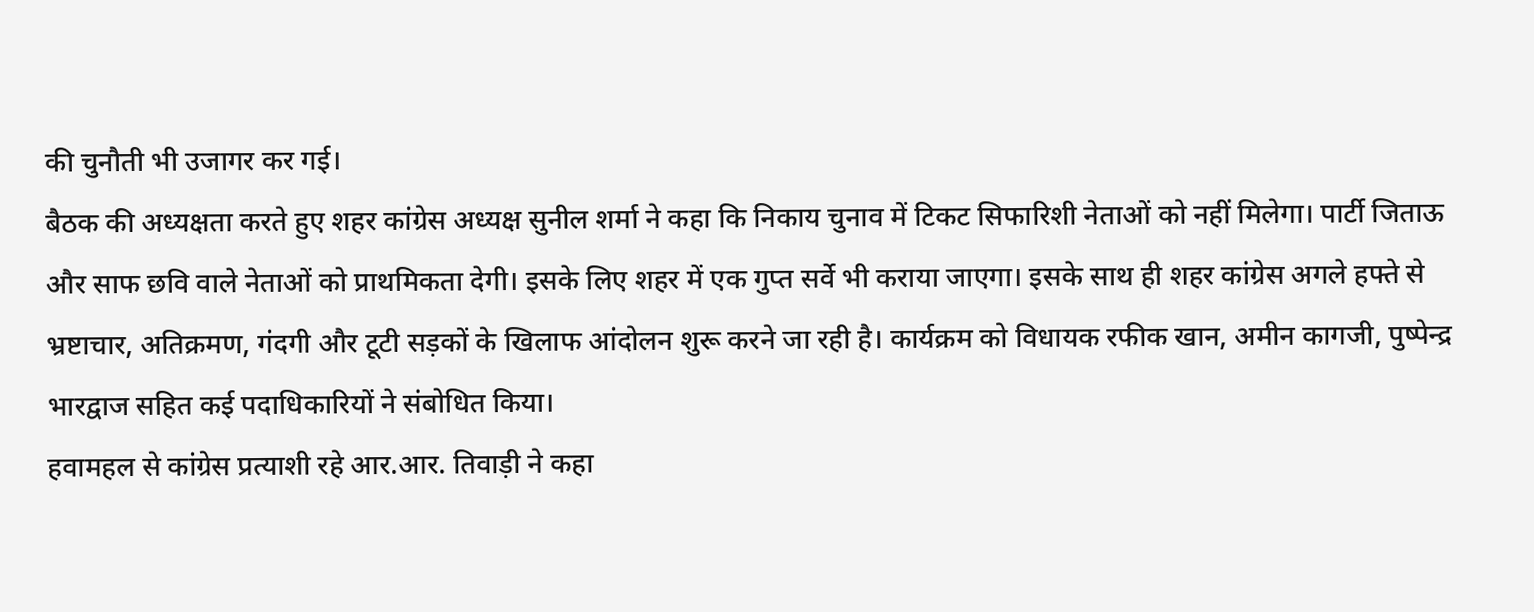की चुनौती भी उजागर कर गई।
बैठक की अध्यक्षता करते हुए शहर कांग्रेस अध्यक्ष सुनील शर्मा ने कहा कि निकाय चुनाव में टिकट सिफारिशी नेताओं को नहीं मिलेगा। पार्टी जिताऊ और साफ छवि वाले नेताओं को प्राथमिकता देगी। इसके लिए शहर में एक गुप्त सर्वे भी कराया जाएगा। इसके साथ ही शहर कांग्रेस अगले हफ्ते से भ्रष्टाचार, अतिक्रमण, गंदगी और टूटी सड़कों के खिलाफ आंदोलन शुरू करने जा रही है। कार्यक्रम को विधायक रफीक खान, अमीन कागजी, पुष्पेन्द्र भारद्वाज सहित कई पदाधिकारियों ने संबोधित किया।
हवामहल से कांग्रेस प्रत्याशी रहे आर.आर. तिवाड़ी ने कहा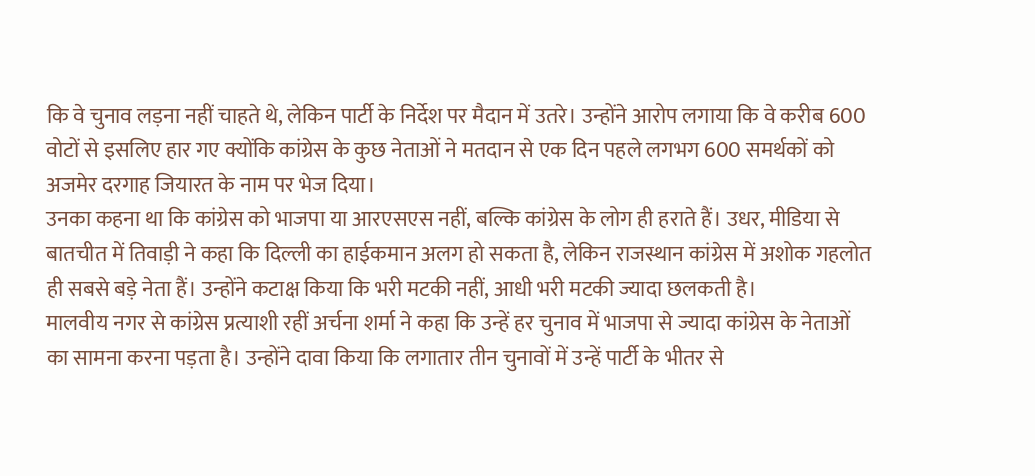कि वे चुनाव लड़ना नहीं चाहते थे, लेकिन पार्टी के निर्देश पर मैदान में उतरे। उन्होंने आरोप लगाया कि वे करीब 600 वोटों से इसलिए हार गए क्योंकि कांग्रेस के कुछ नेताओं ने मतदान से एक दिन पहले लगभग 600 समर्थकों को अजमेर दरगाह जियारत के नाम पर भेज दिया।
उनका कहना था कि कांग्रेस को भाजपा या आरएसएस नहीं, बल्कि कांग्रेस के लोग ही हराते हैं। उधर, मीडिया से बातचीत में तिवाड़ी ने कहा कि दिल्ली का हाईकमान अलग हो सकता है, लेकिन राजस्थान कांग्रेस में अशोक गहलोत ही सबसे बड़े नेता हैं। उन्होंने कटाक्ष किया कि भरी मटकी नहीं, आधी भरी मटकी ज्यादा छलकती है।
मालवीय नगर से कांग्रेस प्रत्याशी रहीं अर्चना शर्मा ने कहा कि उन्हें हर चुनाव में भाजपा से ज्यादा कांग्रेस के नेताओं का सामना करना पड़ता है। उन्होंने दावा किया कि लगातार तीन चुनावों में उन्हें पार्टी के भीतर से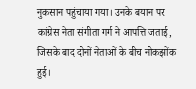नुकसान पहुंचाया गया। उनके बयान पर कांग्रेस नेता संगीता गर्ग ने आपत्ति जताई, जिसके बाद दोनों नेताओं के बीच नोकझोंक हुई।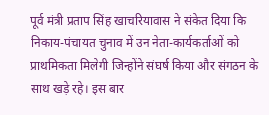पूर्व मंत्री प्रताप सिंह खाचरियावास ने संकेत दिया कि निकाय-पंचायत चुनाव में उन नेता-कार्यकर्ताओं को प्राथमिकता मिलेगी जिन्होंने संघर्ष किया और संगठन के साथ खड़े रहे। इस बार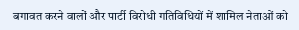बगावत करने वालों और पार्टी विरोधी गतिविधियों में शामिल नेताओं को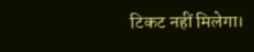टिकट नहीं मिलेगा।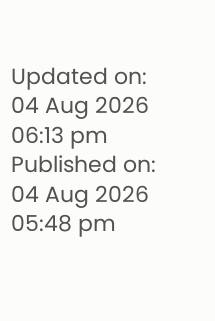Updated on:
04 Aug 2026 06:13 pm
Published on:
04 Aug 2026 05:48 pm